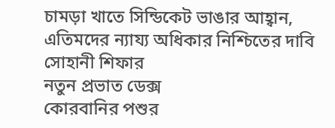চামড়া খাতে সিন্ডিকেট ভাঙার আহ্বান, এতিমদের ন্যায্য অধিকার নিশ্চিতের দাবি সোহানী শিফার
নতুন প্রভাত ডেক্স
কোরবানির পশুর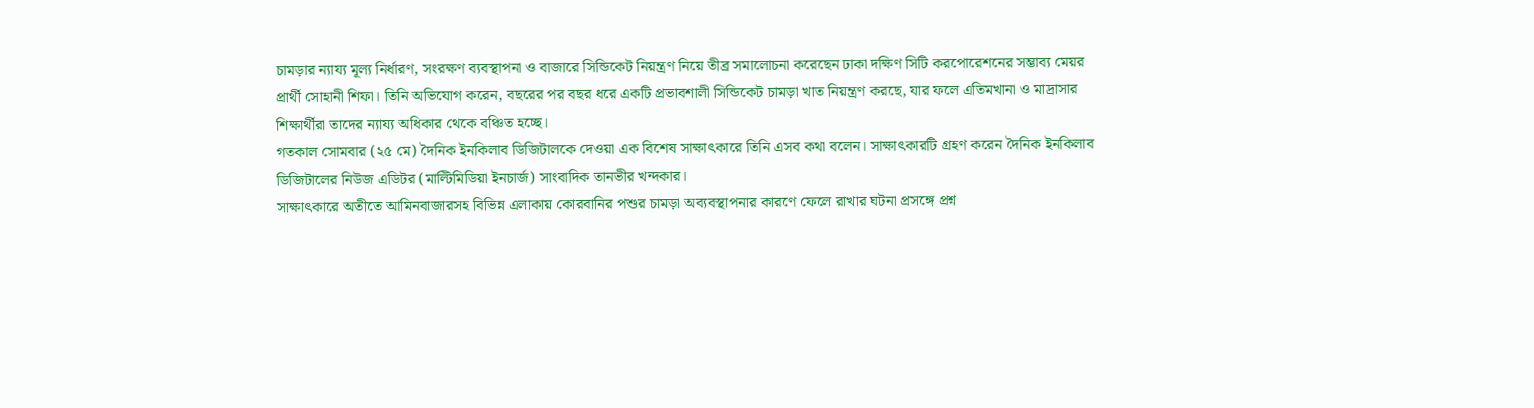চামড়ার ন্যায্য মূল্য নির্ধারণ, সংরক্ষণ ব্যবস্থাপনা ও বাজারে সিন্ডিকেট নিয়ন্ত্রণ নিয়ে তীব্র সমালোচনা করেছেন ঢাকা দক্ষিণ সিটি করপোরেশনের সম্ভাব্য মেয়র প্রার্থী সোহানী শিফা। তিনি অভিযোগ করেন, বছরের পর বছর ধরে একটি প্রভাবশালী সিন্ডিকেট চামড়া খাত নিয়ন্ত্রণ করছে, যার ফলে এতিমখানা ও মাদ্রাসার শিক্ষার্থীরা তাদের ন্যায্য অধিকার থেকে বঞ্চিত হচ্ছে।
গতকাল সোমবার (২৫ মে) দৈনিক ইনকিলাব ডিজিটালকে দেওয়া এক বিশেষ সাক্ষাৎকারে তিনি এসব কথা বলেন। সাক্ষাৎকারটি গ্রহণ করেন দৈনিক ইনকিলাব ডিজিটালের নিউজ এডিটর (মাল্টিমিডিয়া ইনচার্জ) সাংবাদিক তানভীর খন্দকার।
সাক্ষাৎকারে অতীতে আমিনবাজারসহ বিভিন্ন এলাকায় কোরবানির পশুর চামড়া অব্যবস্থাপনার কারণে ফেলে রাখার ঘটনা প্রসঙ্গে প্রশ্ন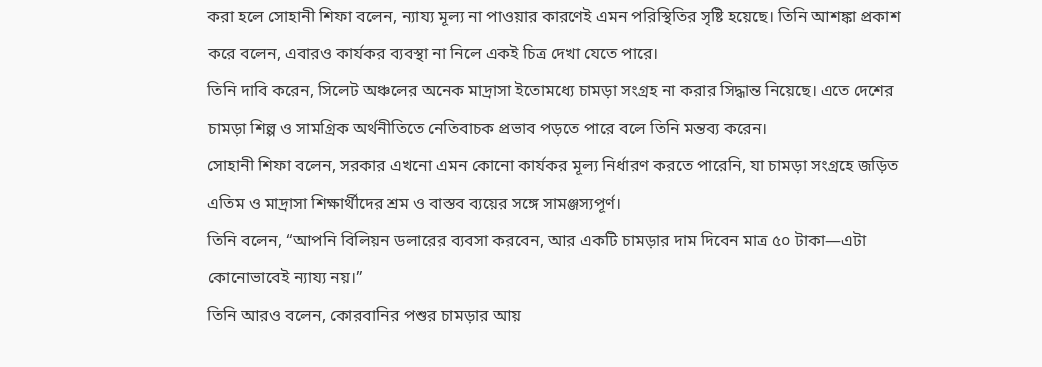করা হলে সোহানী শিফা বলেন, ন্যায্য মূল্য না পাওয়ার কারণেই এমন পরিস্থিতির সৃষ্টি হয়েছে। তিনি আশঙ্কা প্রকাশ করে বলেন, এবারও কার্যকর ব্যবস্থা না নিলে একই চিত্র দেখা যেতে পারে।
তিনি দাবি করেন, সিলেট অঞ্চলের অনেক মাদ্রাসা ইতোমধ্যে চামড়া সংগ্রহ না করার সিদ্ধান্ত নিয়েছে। এতে দেশের চামড়া শিল্প ও সামগ্রিক অর্থনীতিতে নেতিবাচক প্রভাব পড়তে পারে বলে তিনি মন্তব্য করেন।
সোহানী শিফা বলেন, সরকার এখনো এমন কোনো কার্যকর মূল্য নির্ধারণ করতে পারেনি, যা চামড়া সংগ্রহে জড়িত এতিম ও মাদ্রাসা শিক্ষার্থীদের শ্রম ও বাস্তব ব্যয়ের সঙ্গে সামঞ্জস্যপূর্ণ।
তিনি বলেন, “আপনি বিলিয়ন ডলারের ব্যবসা করবেন, আর একটি চামড়ার দাম দিবেন মাত্র ৫০ টাকা—এটা কোনোভাবেই ন্যায্য নয়।”
তিনি আরও বলেন, কোরবানির পশুর চামড়ার আয়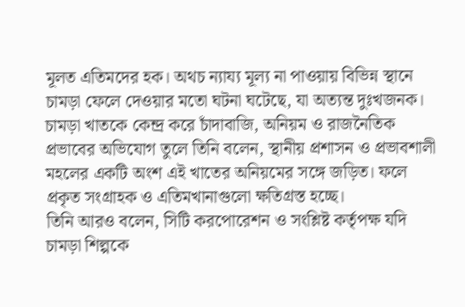মূলত এতিমদের হক। অথচ ন্যায্য মূল্য না পাওয়ায় বিভিন্ন স্থানে চামড়া ফেলে দেওয়ার মতো ঘটনা ঘটেছে, যা অত্যন্ত দুঃখজনক।
চামড়া খাতকে কেন্দ্র করে চাঁদাবাজি, অনিয়ম ও রাজনৈতিক প্রভাবের অভিযোগ তুলে তিনি বলেন, স্থানীয় প্রশাসন ও প্রভাবশালী মহলের একটি অংশ এই খাতের অনিয়মের সঙ্গে জড়িত। ফলে প্রকৃত সংগ্রাহক ও এতিমখানাগুলো ক্ষতিগ্রস্ত হচ্ছে।
তিনি আরও বলেন, সিটি করপোরেশন ও সংশ্লিষ্ট কর্তৃপক্ষ যদি চামড়া শিল্পকে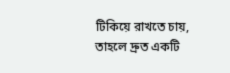টিকিয়ে রাখতে চায়, তাহলে দ্রুত একটি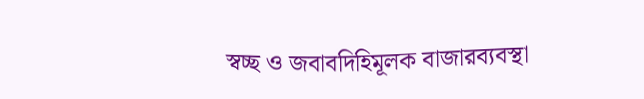স্বচ্ছ ও জবাবদিহিমূলক বাজারব্যবস্থা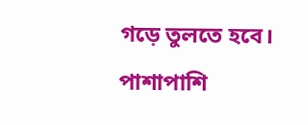গড়ে তুলতে হবে। পাশাপাশি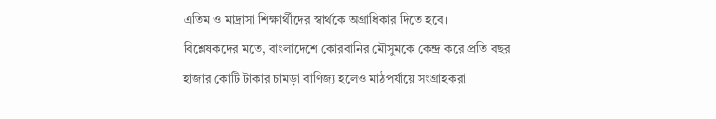এতিম ও মাদ্রাসা শিক্ষার্থীদের স্বার্থকে অগ্রাধিকার দিতে হবে।
বিশ্লেষকদের মতে, বাংলাদেশে কোরবানির মৌসুমকে কেন্দ্র করে প্রতি বছর হাজার কোটি টাকার চামড়া বাণিজ্য হলেও মাঠপর্যায়ে সংগ্রাহকরা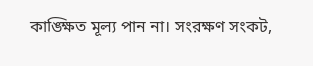কাঙ্ক্ষিত মূল্য পান না। সংরক্ষণ সংকট,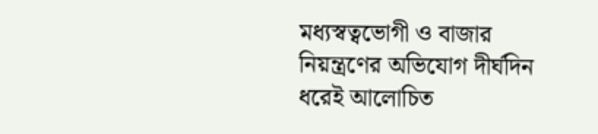মধ্যস্বত্বভোগী ও বাজার নিয়ন্ত্রণের অভিযোগ দীর্ঘদিন ধরেই আলোচিত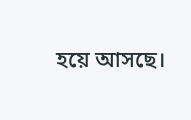হয়ে আসছে।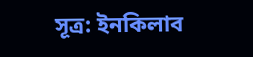সূত্র: ইনকিলাব